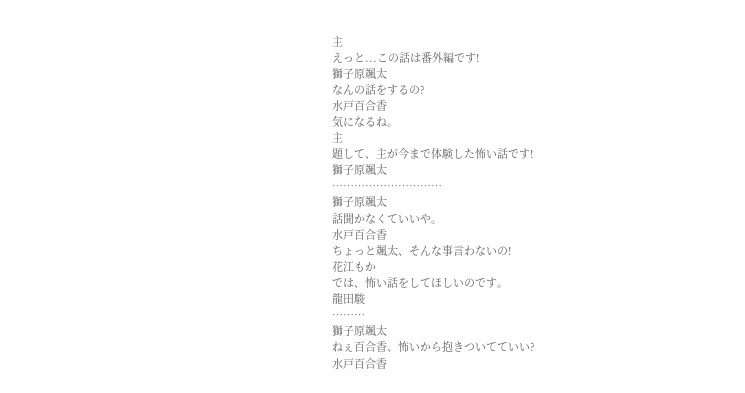主
えっと...この話は番外編です!
獅子原颯太
なんの話をするの?
水戸百合香
気になるね。
主
題して、主が今まで体験した怖い話です!
獅子原颯太
…………………………
獅子原颯太
話聞かなくていいや。
水戸百合香
ちょっと颯太、そんな事言わないの!
花江もか
では、怖い話をしてほしいのです。
龍田駿
………
獅子原颯太
ねぇ百合香、怖いから抱きついてていい?
水戸百合香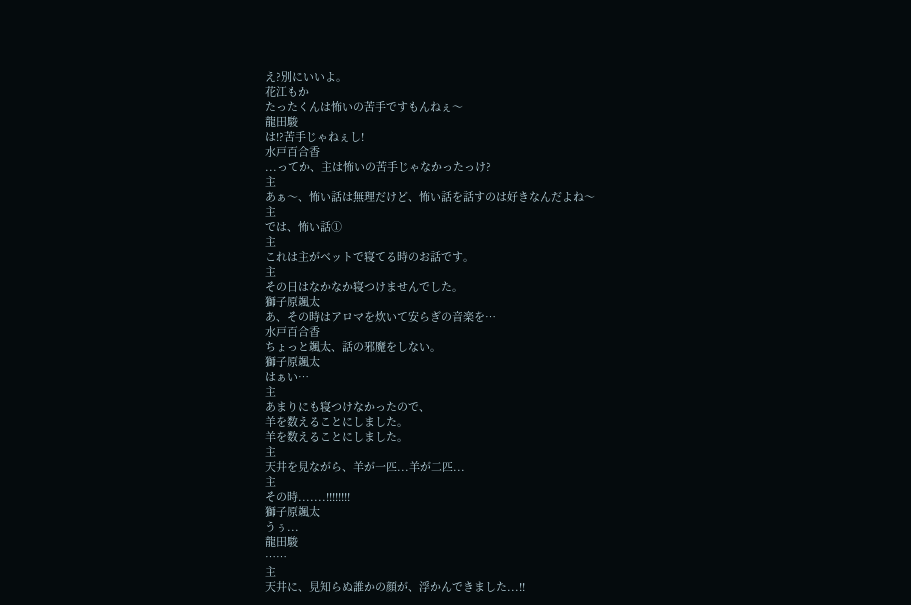え?別にいいよ。
花江もか
たったくんは怖いの苦手ですもんねぇ〜
龍田駿
は!?苦手じゃねぇし!
水戸百合香
...ってか、主は怖いの苦手じゃなかったっけ?
主
あぁ〜、怖い話は無理だけど、怖い話を話すのは好きなんだよね〜
主
では、怖い話①
主
これは主がベットで寝てる時のお話です。
主
その日はなかなか寝つけませんでした。
獅子原颯太
あ、その時はアロマを炊いて安らぎの音楽を…
水戸百合香
ちょっと颯太、話の邪魔をしない。
獅子原颯太
はぁい…
主
あまりにも寝つけなかったので、
羊を数えることにしました。
羊を数えることにしました。
主
天井を見ながら、羊が一匹...羊が二匹...
主
その時.......!!!!!!!!
獅子原颯太
うぅ...
龍田駿
……
主
天井に、見知らぬ誰かの顔が、浮かんできました...!!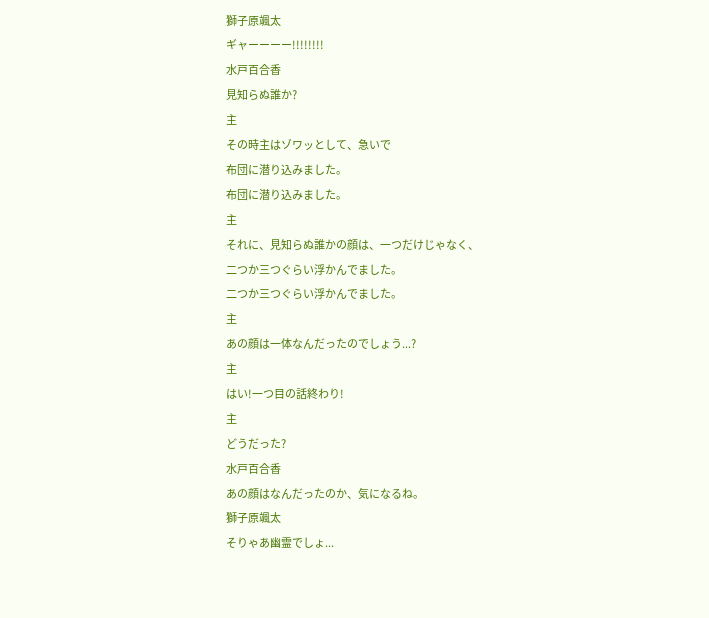獅子原颯太
ギャーーーー!!!!!!!!
水戸百合香
見知らぬ誰か?
主
その時主はゾワッとして、急いで
布団に潜り込みました。
布団に潜り込みました。
主
それに、見知らぬ誰かの顔は、一つだけじゃなく、
二つか三つぐらい浮かんでました。
二つか三つぐらい浮かんでました。
主
あの顔は一体なんだったのでしょう...?
主
はい!一つ目の話終わり!
主
どうだった?
水戸百合香
あの顔はなんだったのか、気になるね。
獅子原颯太
そりゃあ幽霊でしょ...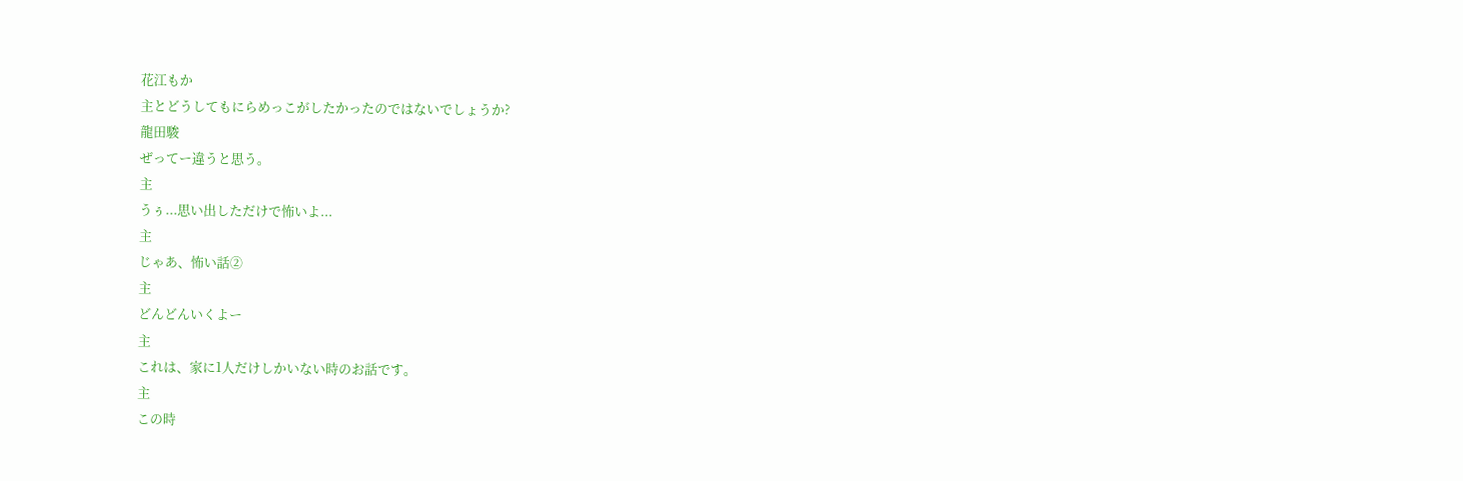花江もか
主とどうしてもにらめっこがしたかったのではないでしょうか?
龍田駿
ぜってー違うと思う。
主
うぅ...思い出しただけで怖いよ...
主
じゃあ、怖い話②
主
どんどんいくよー
主
これは、家に1人だけしかいない時のお話です。
主
この時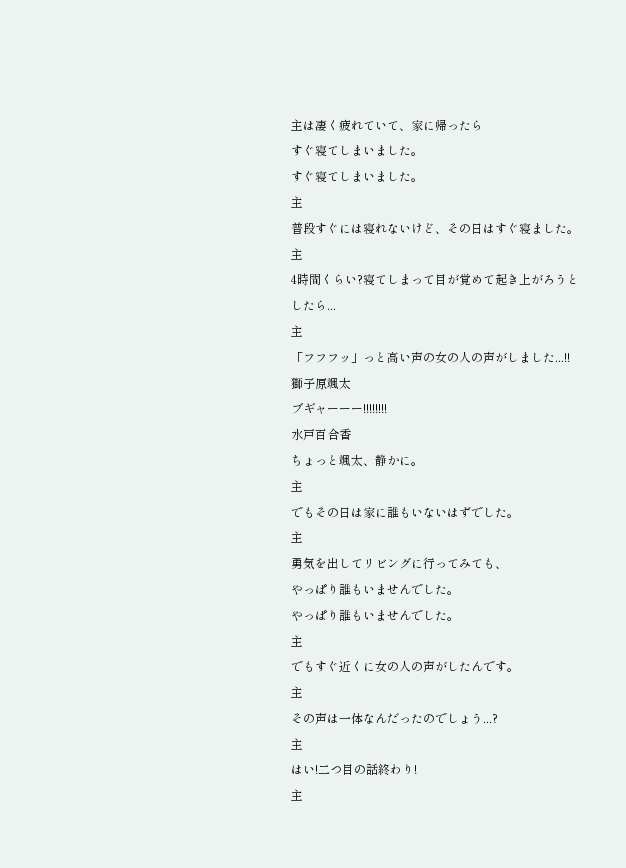主は凄く疲れていて、家に帰ったら
すぐ寝てしまいました。
すぐ寝てしまいました。
主
普段すぐには寝れないけど、その日はすぐ寝ました。
主
4時間くらい?寝てしまって目が覚めて起き上がろうとしたら...
主
「フフフッ」っと高い声の女の人の声がしました...!!
獅子原颯太
ブギャーーー!!!!!!!!
水戸百合香
ちょっと颯太、静かに。
主
でもその日は家に誰もいないはずでした。
主
勇気を出してリビングに行ってみても、
やっぱり誰もいませんでした。
やっぱり誰もいませんでした。
主
でもすぐ近くに女の人の声がしたんです。
主
その声は一体なんだったのでしょう...?
主
はい!二つ目の話終わり!
主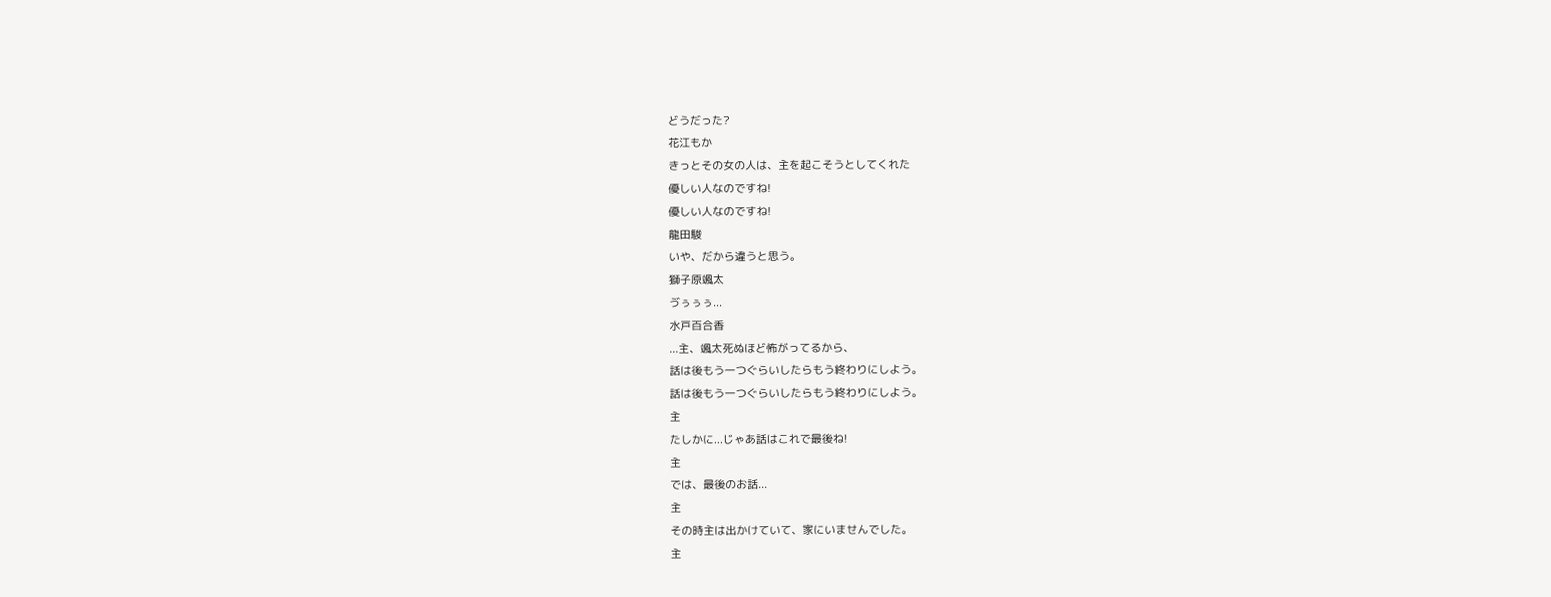どうだった?
花江もか
きっとその女の人は、主を起こそうとしてくれた
優しい人なのですね!
優しい人なのですね!
龍田駿
いや、だから違うと思う。
獅子原颯太
ゔぅぅぅ...
水戸百合香
...主、颯太死ぬほど怖がってるから、
話は後もう一つぐらいしたらもう終わりにしよう。
話は後もう一つぐらいしたらもう終わりにしよう。
主
たしかに...じゃあ話はこれで最後ね!
主
では、最後のお話...
主
その時主は出かけていて、家にいませんでした。
主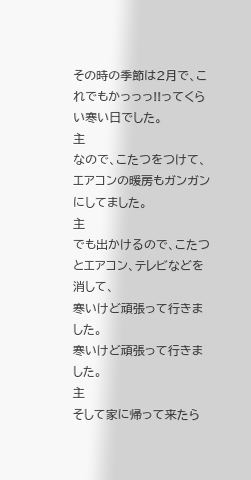その時の季節は2月で、これでもかっっっ!!ってくらい寒い日でした。
主
なので、こたつをつけて、エアコンの暖房もガンガンにしてました。
主
でも出かけるので、こたつとエアコン、テレビなどを消して、
寒いけど頑張って行きました。
寒いけど頑張って行きました。
主
そして家に帰って来たら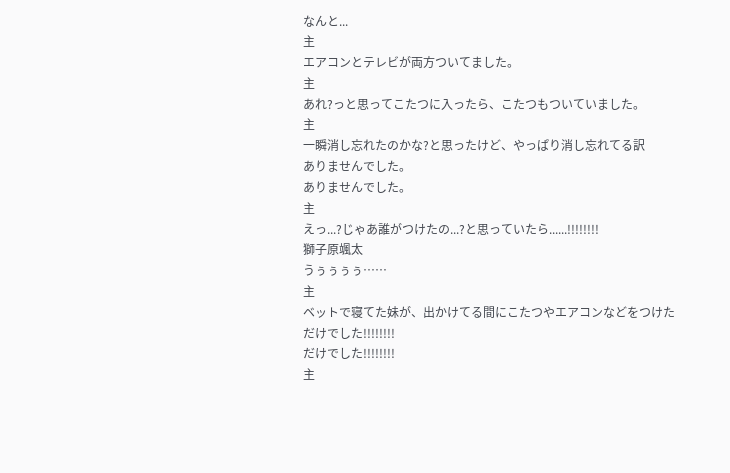なんと...
主
エアコンとテレビが両方ついてました。
主
あれ?っと思ってこたつに入ったら、こたつもついていました。
主
一瞬消し忘れたのかな?と思ったけど、やっぱり消し忘れてる訳
ありませんでした。
ありませんでした。
主
えっ...?じゃあ誰がつけたの...?と思っていたら......!!!!!!!!
獅子原颯太
うぅぅぅぅ……
主
ベットで寝てた妹が、出かけてる間にこたつやエアコンなどをつけた
だけでした!!!!!!!!
だけでした!!!!!!!!
主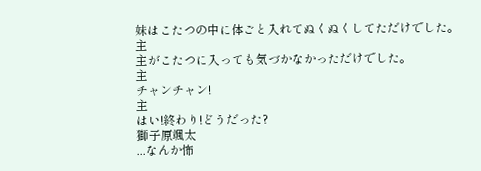妹はこたつの中に体ごと入れてぬくぬくしてただけでした。
主
主がこたつに入っても気づかなかっただけでした。
主
チャンチャン!
主
はい!終わり!どうだった?
獅子原颯太
...なんか怖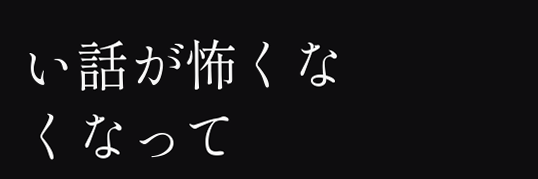い話が怖くなくなって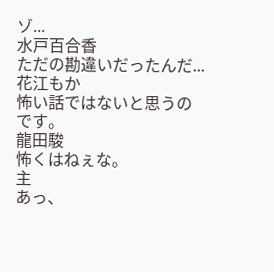ゾ...
水戸百合香
ただの勘違いだったんだ...
花江もか
怖い話ではないと思うのです。
龍田駿
怖くはねぇな。
主
あっ、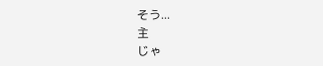そう...
主
じゃ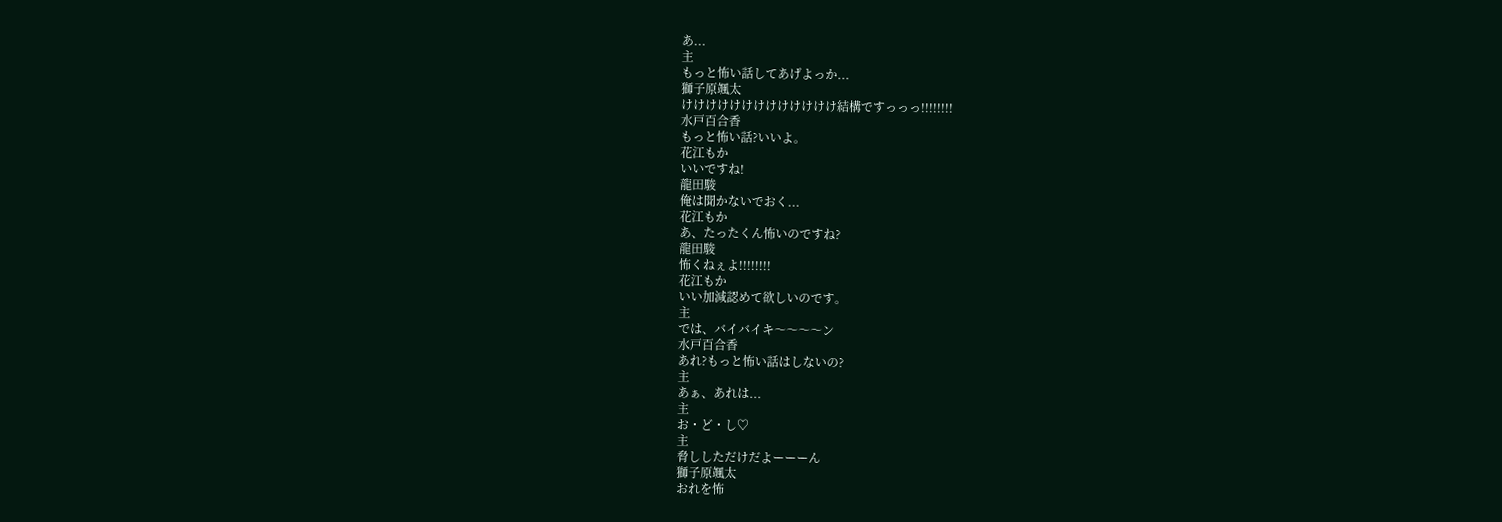あ...
主
もっと怖い話してあげよっか...
獅子原颯太
けけけけけけけけけけけけけ結構ですっっっ!!!!!!!!
水戸百合香
もっと怖い話?いいよ。
花江もか
いいですね!
龍田駿
俺は聞かないでおく...
花江もか
あ、たったくん怖いのですね?
龍田駿
怖くねぇよ!!!!!!!!
花江もか
いい加減認めて欲しいのです。
主
では、バイバイキ〜〜〜〜ン
水戸百合香
あれ?もっと怖い話はしないの?
主
あぁ、あれは...
主
お・ど・し♡
主
脅ししただけだよーーーん
獅子原颯太
おれを怖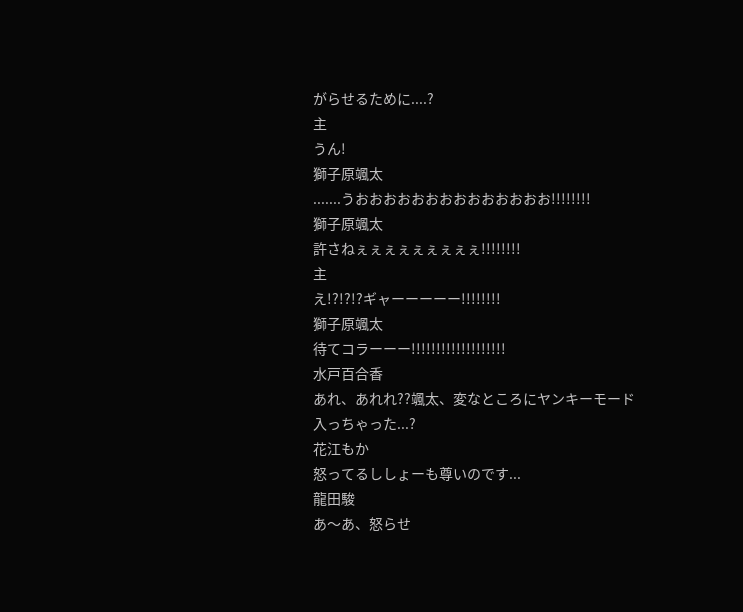がらせるために....?
主
うん!
獅子原颯太
.......うおおおおおおおおおおおおおお!!!!!!!!
獅子原颯太
許さねぇぇぇぇぇぇぇぇぇ!!!!!!!!
主
え!?!?!?ギャーーーーー!!!!!!!!
獅子原颯太
待てコラーーー!!!!!!!!!!!!!!!!!!!
水戸百合香
あれ、あれれ??颯太、変なところにヤンキーモード入っちゃった...?
花江もか
怒ってるししょーも尊いのです...
龍田駿
あ〜あ、怒らせ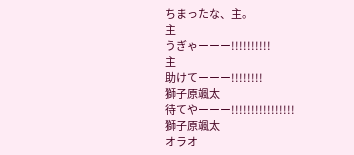ちまったな、主。
主
うぎゃーーー!!!!!!!!!!
主
助けてーーー!!!!!!!!
獅子原颯太
待てやーーー!!!!!!!!!!!!!!!!
獅子原颯太
オラオ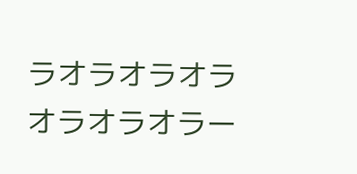ラオラオラオラオラオラオラー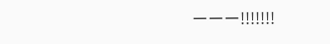ーーー!!!!!!!